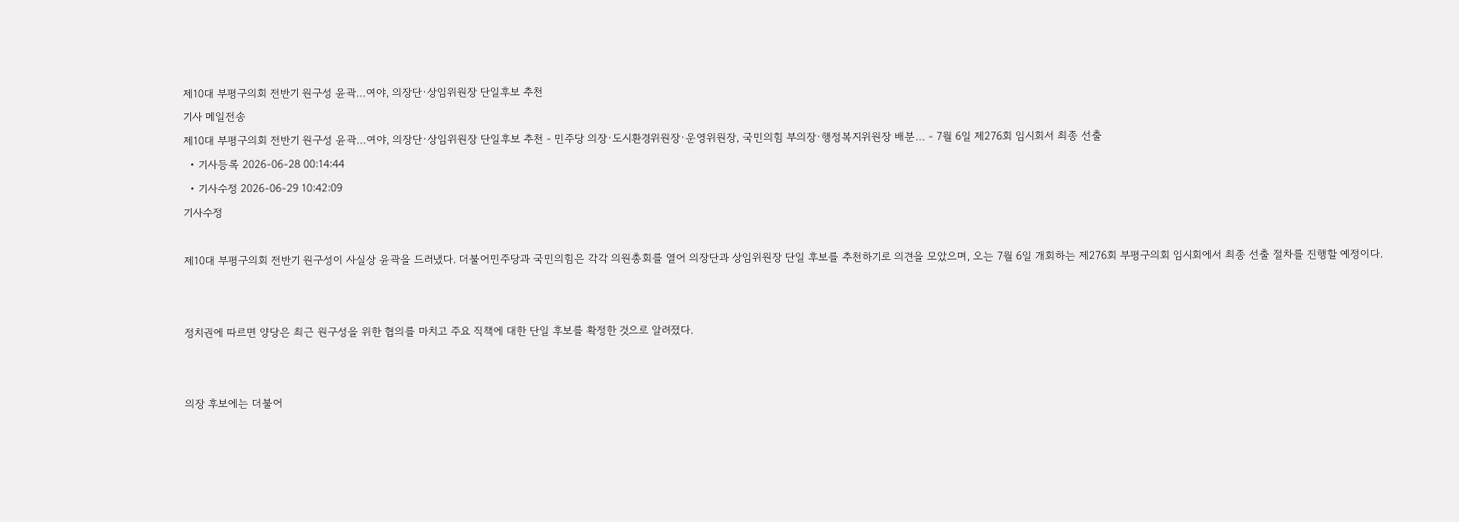제10대 부평구의회 전반기 원구성 윤곽…여야, 의장단·상임위원장 단일후보 추천
기사 메일전송
제10대 부평구의회 전반기 원구성 윤곽…여야, 의장단·상임위원장 단일후보 추천 - 민주당 의장·도시환경위원장·운영위원장, 국민의힘 부의장·행정복지위원장 배분… - 7월 6일 제276회 임시회서 최종 선출
  • 기사등록 2026-06-28 00:14:44
  • 기사수정 2026-06-29 10:42:09
기사수정

제10대 부평구의회 전반기 원구성이 사실상 윤곽을 드러냈다. 더불어민주당과 국민의힘은 각각 의원총회를 열어 의장단과 상임위원장 단일 후보를 추천하기로 의견을 모았으며, 오는 7월 6일 개회하는 제276회 부평구의회 임시회에서 최종 선출 절차를 진행할 예정이다.


정치권에 따르면 양당은 최근 원구성을 위한 협의를 마치고 주요 직책에 대한 단일 후보를 확정한 것으로 알려졌다.


의장 후보에는 더불어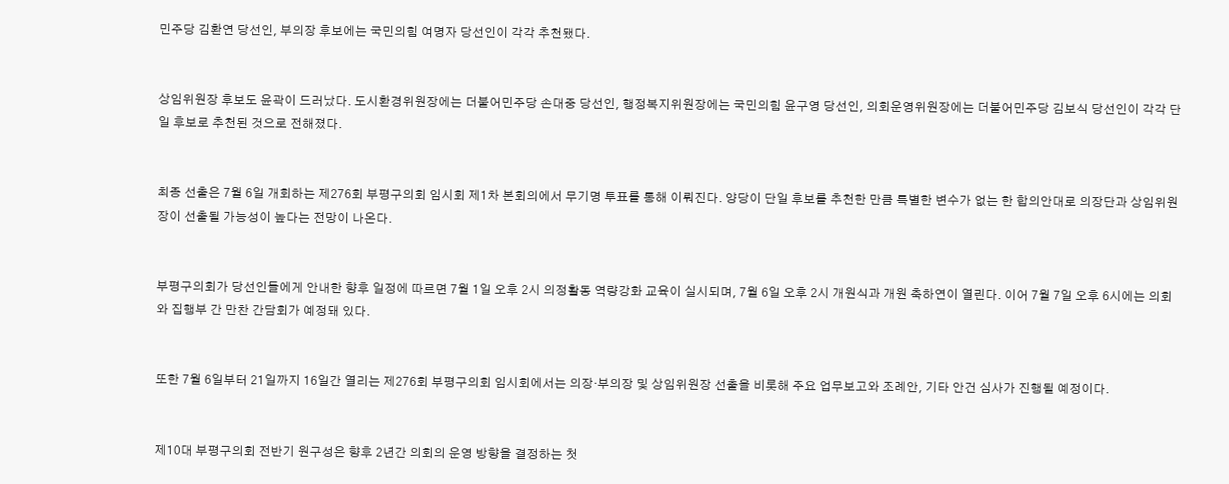민주당 김환연 당선인, 부의장 후보에는 국민의힘 여명자 당선인이 각각 추천됐다.


상임위원장 후보도 윤곽이 드러났다. 도시환경위원장에는 더불어민주당 손대중 당선인, 행정복지위원장에는 국민의힘 윤구영 당선인, 의회운영위원장에는 더불어민주당 김보식 당선인이 각각 단일 후보로 추천된 것으로 전해졌다.


최종 선출은 7월 6일 개회하는 제276회 부평구의회 임시회 제1차 본회의에서 무기명 투표를 통해 이뤄진다. 양당이 단일 후보를 추천한 만큼 특별한 변수가 없는 한 합의안대로 의장단과 상임위원장이 선출될 가능성이 높다는 전망이 나온다.


부평구의회가 당선인들에게 안내한 향후 일정에 따르면 7월 1일 오후 2시 의정활동 역량강화 교육이 실시되며, 7월 6일 오후 2시 개원식과 개원 축하연이 열린다. 이어 7월 7일 오후 6시에는 의회와 집행부 간 만찬 간담회가 예정돼 있다.


또한 7월 6일부터 21일까지 16일간 열리는 제276회 부평구의회 임시회에서는 의장·부의장 및 상임위원장 선출을 비롯해 주요 업무보고와 조례안, 기타 안건 심사가 진행될 예정이다.


제10대 부평구의회 전반기 원구성은 향후 2년간 의회의 운영 방향을 결정하는 첫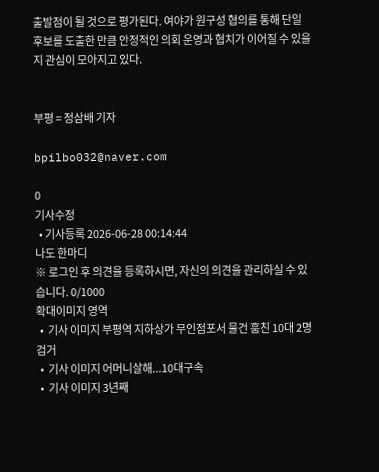출발점이 될 것으로 평가된다. 여야가 원구성 협의를 통해 단일 후보를 도출한 만큼 안정적인 의회 운영과 협치가 이어질 수 있을지 관심이 모아지고 있다.


부평 = 정삼배 기자

bpilbo032@naver.com

0
기사수정
  • 기사등록 2026-06-28 00:14:44
나도 한마디
※ 로그인 후 의견을 등록하시면, 자신의 의견을 관리하실 수 있습니다. 0/1000
확대이미지 영역
  •  기사 이미지 부평역 지하상가 무인점포서 물건 훔친 10대 2명 검거
  •  기사 이미지 어머니살해...10대구속
  •  기사 이미지 3년째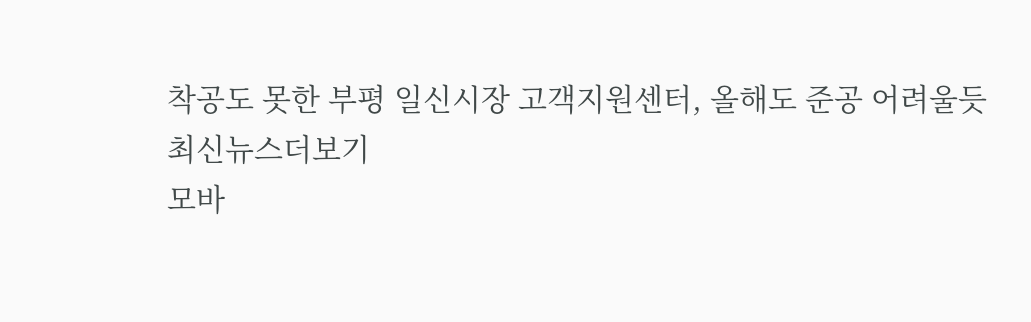착공도 못한 부평 일신시장 고객지원센터, 올해도 준공 어려울듯
최신뉴스더보기
모바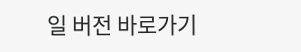일 버전 바로가기